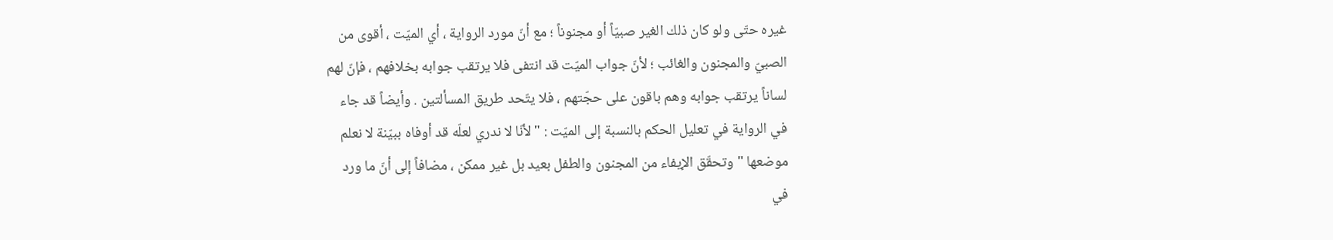غيره حتّى ولو كان ذلك الغير صبيّاً أو مجنوناً ؛ مع أنّ مورد الرواية ، أي الميّت ، أقوى من
الصبيّ والمجنون والغائب ؛ لأنّ جواب الميّت قد انتفى فلا يرتقب جوابه بخلافهم ، فإنّ لهم
لساناً يرتقب جوابه وهم باقون على حجّتهم ، فلا يتّحد طريق المسألتين . وأيضاً قد جاء
في الرواية في تعليل الحكم بالنسبة إلى الميّت : " لأنّا لا ندري لعلّه قد أوفاه ببيّنة لا نعلم
موضعها " وتحقّق الإيفاء من المجنون والطفل بعيد بل غير ممكن ، مضافاً إلى أنّ ما ورد
في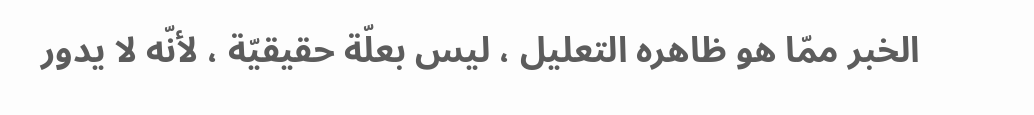الخبر ممّا هو ظاهره التعليل ، ليس بعلّة حقيقيّة ، لأنّه لا يدور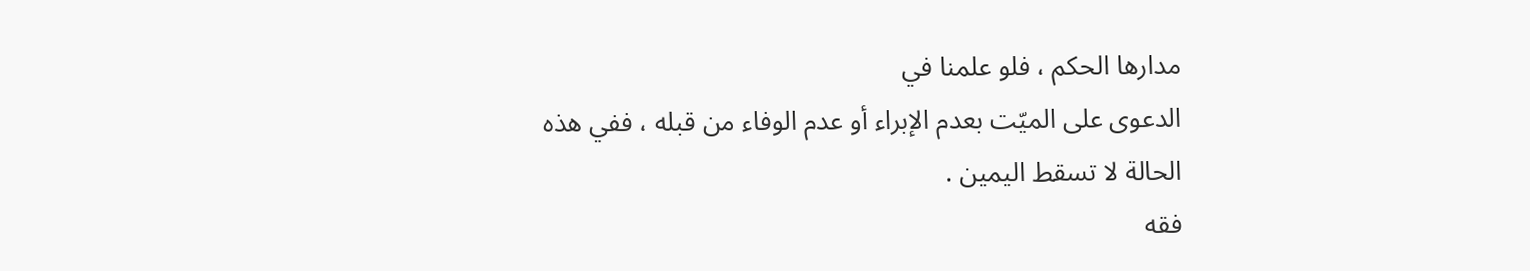مدارها الحكم ، فلو علمنا في
الدعوى على الميّت بعدم الإبراء أو عدم الوفاء من قبله ، ففي هذه الحالة لا تسقط اليمين .
فقه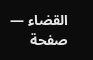القضاء — صفحة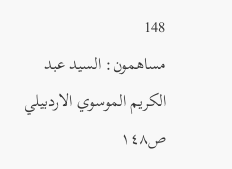148
مساهمون: السيد عبد الكريم الموسوي الاردبيلي
ص١٤٨